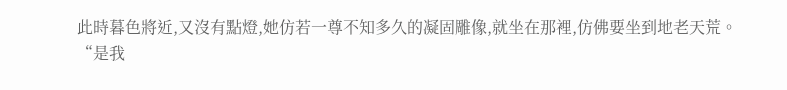此時暮色將近,又沒有點燈,她仿若一尊不知多久的凝固雕像,就坐在那裡,仿佛要坐到地老天荒。
“是我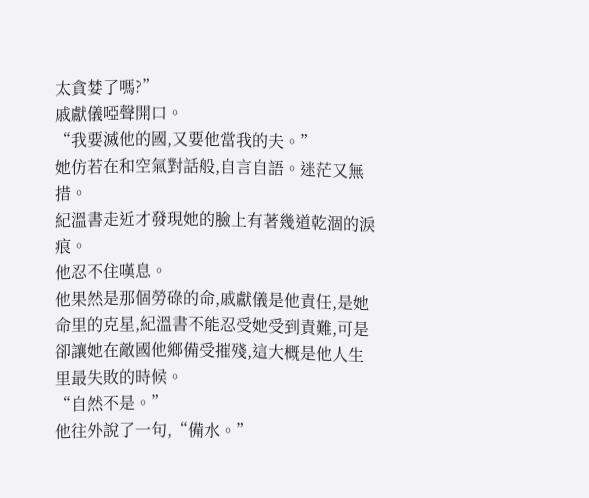太貪婪了嗎?”
戚獻儀啞聲開口。
“我要滅他的國,又要他當我的夫。”
她仿若在和空氣對話般,自言自語。迷茫又無措。
紀溫書走近才發現她的臉上有著幾道乾涸的淚痕。
他忍不住嘆息。
他果然是那個勞碌的命,戚獻儀是他責任,是她命里的克星,紀溫書不能忍受她受到責難,可是卻讓她在敵國他鄉備受摧殘,這大概是他人生里最失敗的時候。
“自然不是。”
他往外說了一句,“備水。”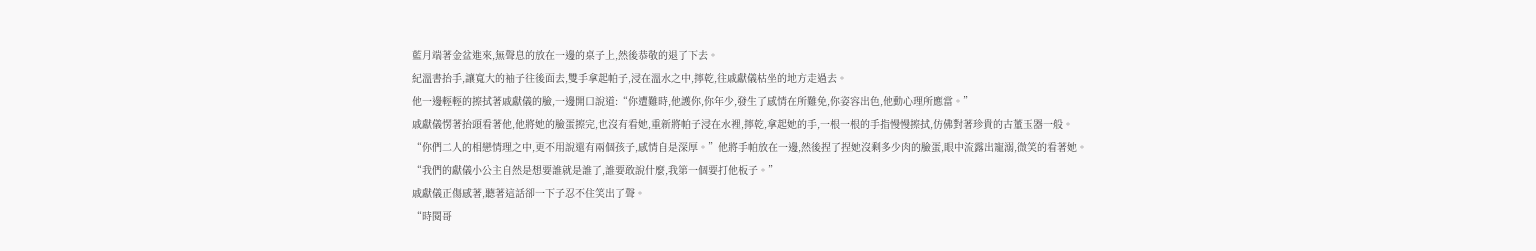藍月端著金盆進來,無聲息的放在一邊的桌子上,然後恭敬的退了下去。
紀溫書抬手,讓寬大的袖子往後面去,雙手拿起帕子,浸在溫水之中,擰乾,往戚獻儀枯坐的地方走過去。
他一邊輕輕的擦拭著戚獻儀的臉,一邊開口說道:“你遭難時,他護你,你年少,發生了感情在所難免,你姿容出色,他動心理所應當。”
戚獻儀愣著抬頭看著他,他將她的臉蛋擦完,也沒有看她,重新將帕子浸在水裡,擰乾,拿起她的手,一根一根的手指慢慢擦拭,仿佛對著珍貴的古董玉器一般。
“你們二人的相戀情理之中,更不用說還有兩個孩子,感情自是深厚。”他將手帕放在一邊,然後捏了捏她沒剩多少肉的臉蛋,眼中流露出寵溺,微笑的看著她。
“我們的獻儀小公主自然是想要誰就是誰了,誰要敢說什麼,我第一個要打他板子。”
戚獻儀正傷感著,聽著這話卻一下子忍不住笑出了聲。
“時閱哥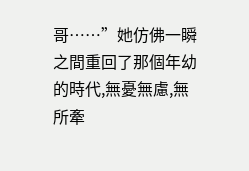哥……”她仿佛一瞬之間重回了那個年幼的時代,無憂無慮,無所牽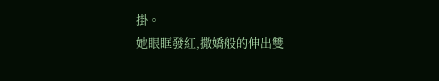掛。
她眼眶發紅,撒嬌般的伸出雙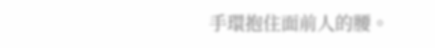手環抱住面前人的腰。